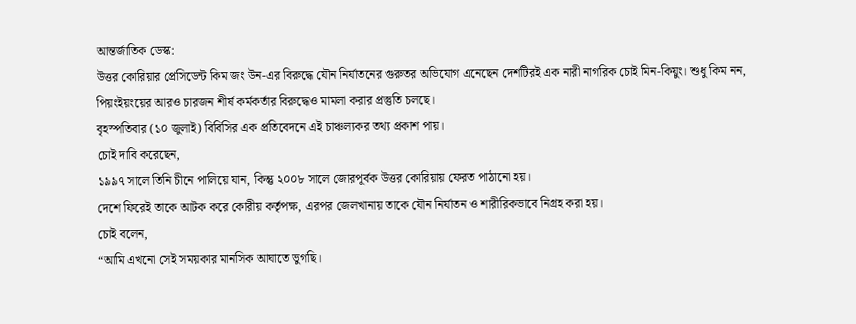আন্তর্জাতিক ডেস্ক:
উত্তর কোরিয়ার প্রেসিডেন্ট কিম জং উন-এর বিরুদ্ধে যৌন নির্যাতনের গুরুতর অভিযোগ এনেছেন দেশটিরই এক নারী নাগরিক চোই মিন-কিয়ুং। শুধু কিম নন, পিয়ংইয়ংয়ের আরও চারজন শীর্ষ কর্মকর্তার বিরুদ্ধেও মামলা করার প্রস্তুতি চলছে।
বৃহস্পতিবার (১০ জুলাই) বিবিসির এক প্রতিবেদনে এই চাঞ্চল্যকর তথ্য প্রকাশ পায়।
চোই দাবি করেছেন,
১৯৯৭ সালে তিনি চীনে পালিয়ে যান, কিন্তু ২০০৮ সালে জোরপূর্বক উত্তর কোরিয়ায় ফেরত পাঠানো হয়।
দেশে ফিরেই তাকে আটক করে কোরীয় কর্তৃপক্ষ, এরপর জেলখানায় তাকে যৌন নির্যাতন ও শারীরিকভাবে নিগ্রহ করা হয়।
চোই বলেন,
“আমি এখনো সেই সময়কার মানসিক আঘাতে ভুগছি।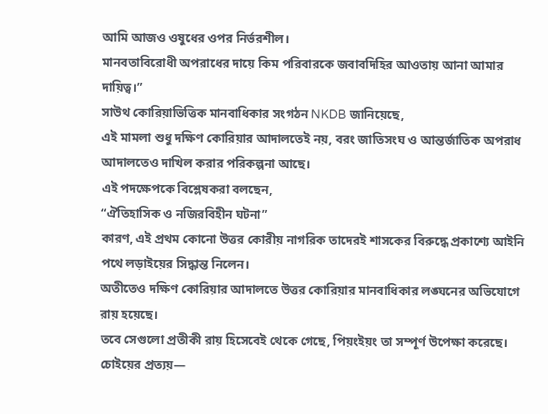আমি আজও ওষুধের ওপর নির্ভরশীল।
মানবতাবিরোধী অপরাধের দায়ে কিম পরিবারকে জবাবদিহির আওতায় আনা আমার দায়িত্ব।”
সাউথ কোরিয়াভিত্তিক মানবাধিকার সংগঠন NKDB জানিয়েছে,
এই মামলা শুধু দক্ষিণ কোরিয়ার আদালতেই নয়, বরং জাতিসংঘ ও আন্তর্জাতিক অপরাধ আদালতেও দাখিল করার পরিকল্পনা আছে।
এই পদক্ষেপকে বিশ্লেষকরা বলছেন,
“ঐতিহাসিক ও নজিরবিহীন ঘটনা”
কারণ, এই প্রথম কোনো উত্তর কোরীয় নাগরিক তাদেরই শাসকের বিরুদ্ধে প্রকাশ্যে আইনি পথে লড়াইয়ের সিদ্ধান্ত নিলেন।
অতীতেও দক্ষিণ কোরিয়ার আদালতে উত্তর কোরিয়ার মানবাধিকার লঙ্ঘনের অভিযোগে রায় হয়েছে।
তবে সেগুলো প্রতীকী রায় হিসেবেই থেকে গেছে, পিয়ংইয়ং তা সম্পূর্ণ উপেক্ষা করেছে।
চোইয়ের প্রত্যয়—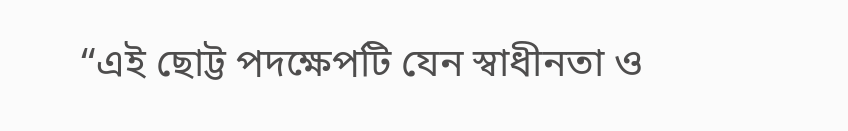“এই ছোট্ট পদক্ষেপটি যেন স্বাধীনতা ও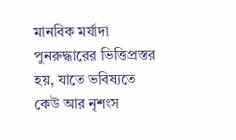মানবিক মর্যাদা পুনরুদ্ধারের ভিত্তিপ্রস্তর হয়, যাতে ভবিষ্যতে কেউ আর নৃশংস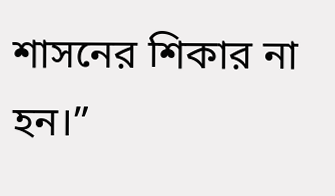শাসনের শিকার না হন।”